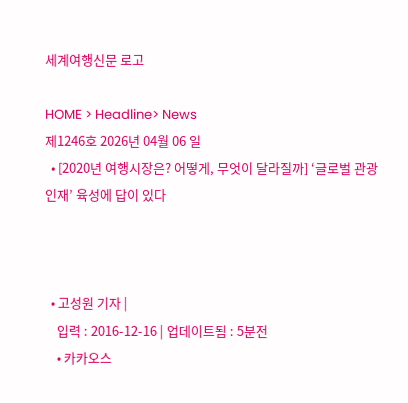세계여행신문 로고

HOME > Headline> News
제1246호 2026년 04월 06 일
  • [2020년 여행시장은? 어떻게, 무엇이 달라질까] ‘글로벌 관광 인재’ 육성에 답이 있다



  • 고성원 기자 |
    입력 : 2016-12-16 | 업데이트됨 : 5분전
    • 카카오스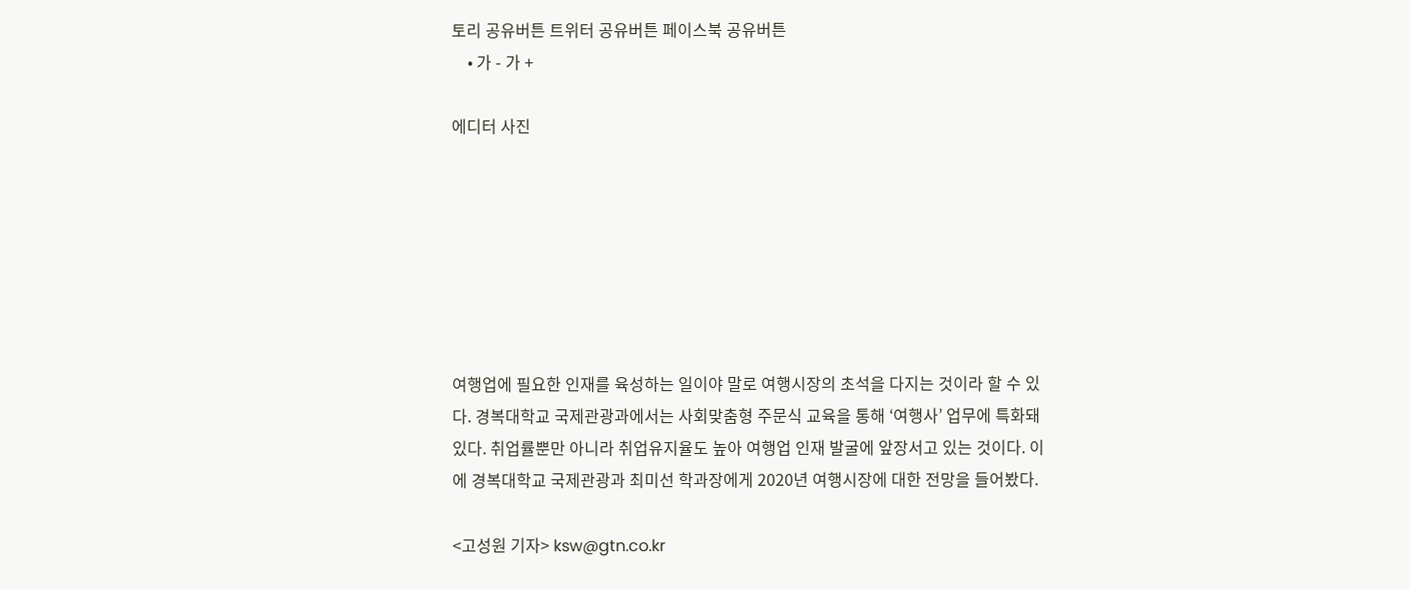토리 공유버튼 트위터 공유버튼 페이스북 공유버튼
    • 가 - 가 +

에디터 사진







여행업에 필요한 인재를 육성하는 일이야 말로 여행시장의 초석을 다지는 것이라 할 수 있다. 경복대학교 국제관광과에서는 사회맞춤형 주문식 교육을 통해 ‘여행사’ 업무에 특화돼있다. 취업률뿐만 아니라 취업유지율도 높아 여행업 인재 발굴에 앞장서고 있는 것이다. 이에 경복대학교 국제관광과 최미선 학과장에게 2020년 여행시장에 대한 전망을 들어봤다.

<고성원 기자> ksw@gtn.co.kr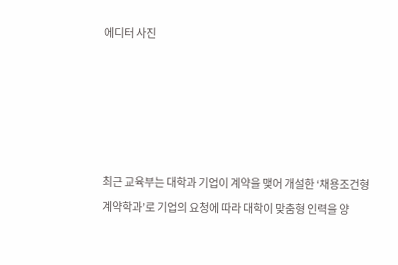에디터 사진





최근 교육부는 대학과 기업이 계약을 맺어 개설한 ‘채용조건형 계약학과’로 기업의 요청에 따라 대학이 맞춤형 인력을 양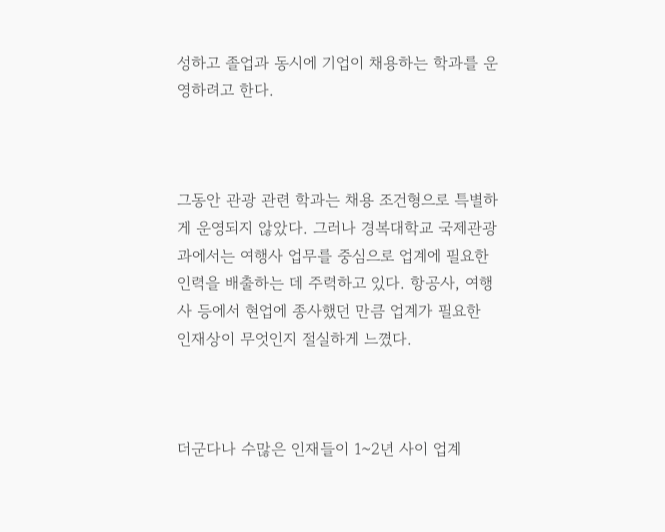성하고 졸업과 동시에 기업이 채용하는 학과를 운영하려고 한다.



그동안 관광 관련 학과는 채용 조건형으로 특별하게 운영되지 않았다. 그러나 경복대학교 국제관광과에서는 여행사 업무를 중심으로 업계에 필요한 인력을 배출하는 데 주력하고 있다. 항공사, 여행사 등에서 현업에 종사했던 만큼 업계가 필요한 인재상이 무엇인지 절실하게 느꼈다.



더군다나 수많은 인재들이 1~2년 사이 업계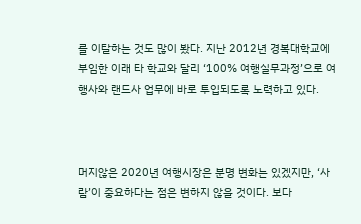를 이탈하는 것도 많이 봤다. 지난 2012년 경복대학교에 부임한 이래 타 학교와 달리 ‘100% 여행실무과정’으로 여행사와 랜드사 업무에 바로 투입되도록 노력하고 있다.



머지않은 2020년 여행시장은 분명 변화는 있겠지만, ‘사람’이 중요하다는 점은 변하지 않을 것이다. 보다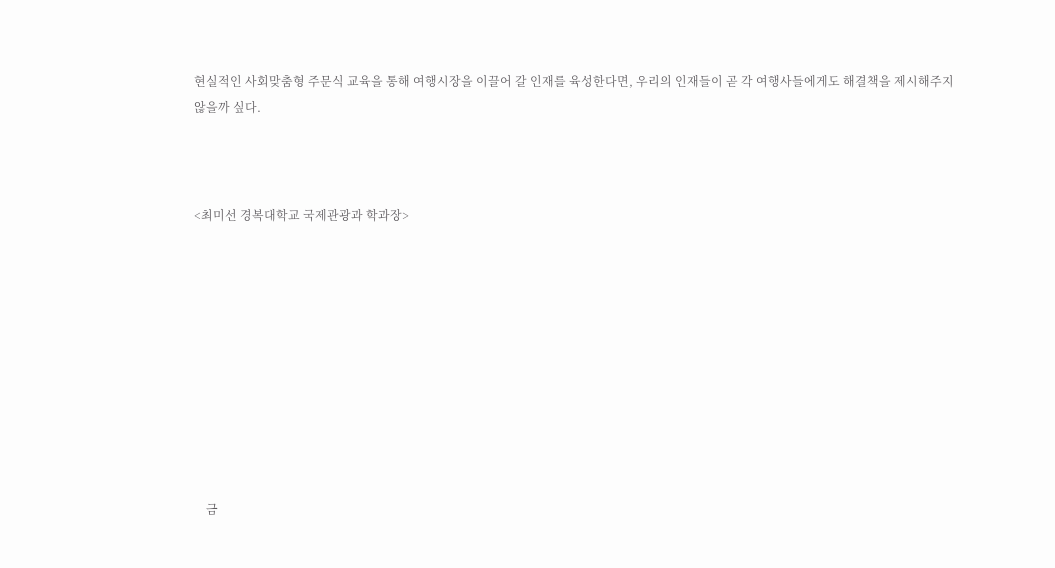현실적인 사회맞춤형 주문식 교육을 통해 여행시장을 이끌어 갈 인재를 육성한다면, 우리의 인재들이 곧 각 여행사들에게도 해결책을 제시해주지 않을까 싶다.



<최미선 경복대학교 국제관광과 학과장>










    금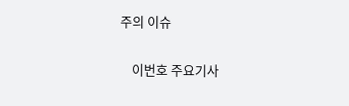주의 이슈

    이번호 주요기사